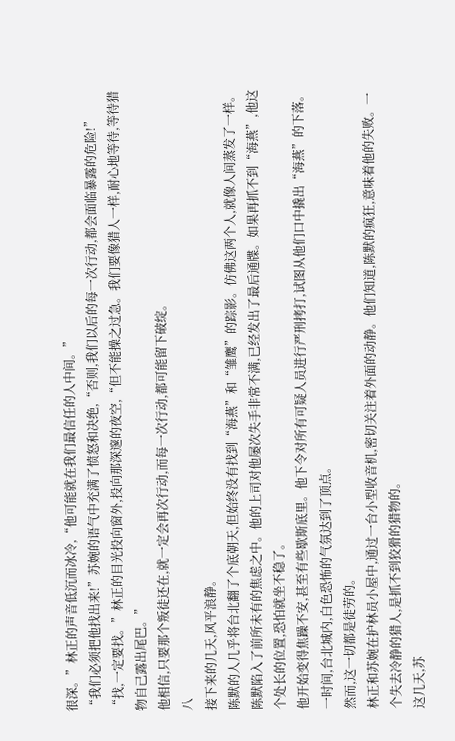很深。”林正的声音低沉而冰冷,“他可能就在我们最信任的人中间。”
“我们必须把他找出来!”苏婉的语气中充满了愤怒和决绝,“否则,我们以后的每一次行动,都会面临暴露的危险!”
“找,一定要找。”林正的目光投向窗外,投向那深邃的夜空,“但不能操之过急。我们要像猎人一样,耐心地等待,等待猎物自己露出尾巴。”
他相信,只要那个叛徒还在,就一定会再次行动,而每一次行动,都可能留下破绽。
八
接下来的几天,风平浪静。
陈默的人几乎将台北翻了个底朝天,但始终没有找到“海燕”和“雏鹰”的踪影。仿佛这两个人,就像人间蒸发了一样。
陈默陷入了前所未有的焦虑之中。他的上司对他屡次失手非常不满,已经发出了最后通牒。如果再抓不到“海燕”,他这个处长的位置,恐怕就坐不稳了。
他开始变得焦躁不安,甚至有些歇斯底里。他下令对所有可疑人员进行严刑拷打,试图从他们口中撬出“海燕”的下落。一时间,台北城内,白色恐怖的气氛达到了顶点。
然而,这一切都是徒劳的。
林正和苏婉在护林员小屋中,通过一台小型收音机,密切关注着外面的动静。他们知道,陈默的疯狂,意味着他的失败。一个失去冷静的猎人,是抓不到狡猾的猎物的。
这几天,苏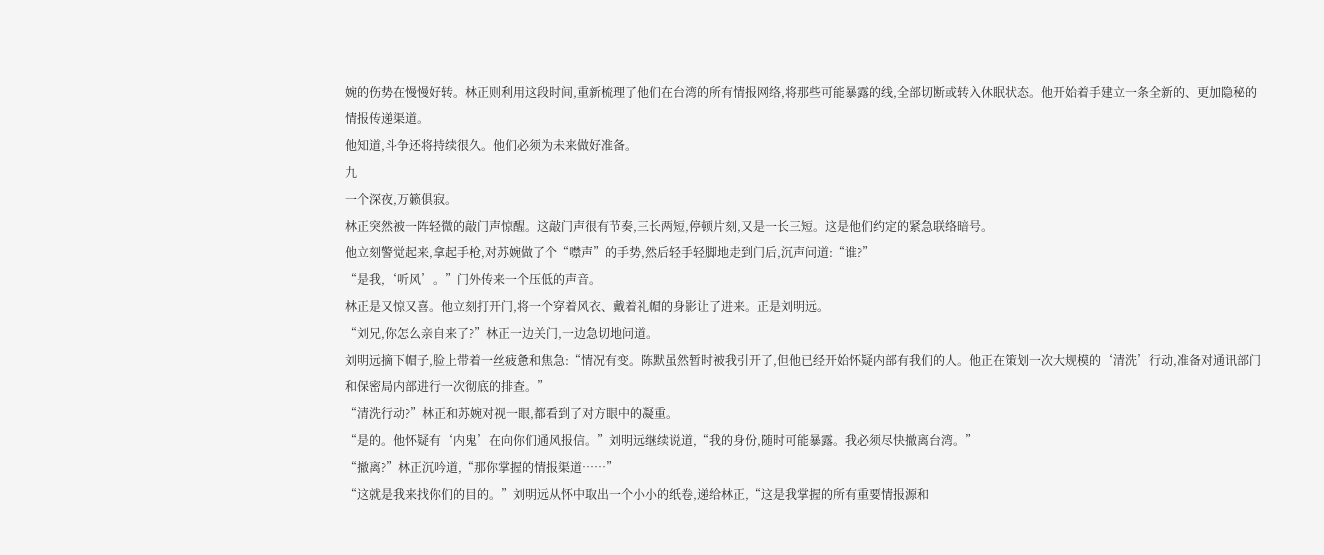婉的伤势在慢慢好转。林正则利用这段时间,重新梳理了他们在台湾的所有情报网络,将那些可能暴露的线,全部切断或转入休眠状态。他开始着手建立一条全新的、更加隐秘的情报传递渠道。
他知道,斗争还将持续很久。他们必须为未来做好准备。
九
一个深夜,万籁俱寂。
林正突然被一阵轻微的敲门声惊醒。这敲门声很有节奏,三长两短,停顿片刻,又是一长三短。这是他们约定的紧急联络暗号。
他立刻警觉起来,拿起手枪,对苏婉做了个“噤声”的手势,然后轻手轻脚地走到门后,沉声问道:“谁?”
“是我,‘听风’。”门外传来一个压低的声音。
林正是又惊又喜。他立刻打开门,将一个穿着风衣、戴着礼帽的身影让了进来。正是刘明远。
“刘兄,你怎么亲自来了?”林正一边关门,一边急切地问道。
刘明远摘下帽子,脸上带着一丝疲惫和焦急:“情况有变。陈默虽然暂时被我引开了,但他已经开始怀疑内部有我们的人。他正在策划一次大规模的‘清洗’行动,准备对通讯部门和保密局内部进行一次彻底的排查。”
“清洗行动?”林正和苏婉对视一眼,都看到了对方眼中的凝重。
“是的。他怀疑有‘内鬼’在向你们通风报信。”刘明远继续说道,“我的身份,随时可能暴露。我必须尽快撤离台湾。”
“撤离?”林正沉吟道,“那你掌握的情报渠道……”
“这就是我来找你们的目的。”刘明远从怀中取出一个小小的纸卷,递给林正,“这是我掌握的所有重要情报源和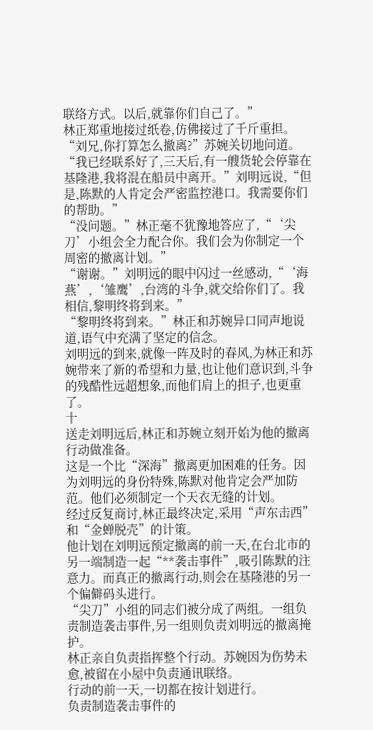联络方式。以后,就靠你们自己了。”
林正郑重地接过纸卷,仿佛接过了千斤重担。
“刘兄,你打算怎么撤离?”苏婉关切地问道。
“我已经联系好了,三天后,有一艘货轮会停靠在基隆港,我将混在船员中离开。”刘明远说,“但是,陈默的人肯定会严密监控港口。我需要你们的帮助。”
“没问题。”林正毫不犹豫地答应了,“‘尖刀’小组会全力配合你。我们会为你制定一个周密的撤离计划。”
“谢谢。”刘明远的眼中闪过一丝感动,“‘海燕’,‘雏鹰’,台湾的斗争,就交给你们了。我相信,黎明终将到来。”
“黎明终将到来。”林正和苏婉异口同声地说道,语气中充满了坚定的信念。
刘明远的到来,就像一阵及时的春风,为林正和苏婉带来了新的希望和力量,也让他们意识到,斗争的残酷性远超想象,而他们肩上的担子,也更重了。
十
送走刘明远后,林正和苏婉立刻开始为他的撤离行动做准备。
这是一个比“深海”撤离更加困难的任务。因为刘明远的身份特殊,陈默对他肯定会严加防范。他们必须制定一个天衣无缝的计划。
经过反复商讨,林正最终决定,采用“声东击西”和“金蝉脱壳”的计策。
他计划在刘明远预定撤离的前一天,在台北市的另一端制造一起“**袭击事件”,吸引陈默的注意力。而真正的撤离行动,则会在基隆港的另一个偏僻码头进行。
“尖刀”小组的同志们被分成了两组。一组负责制造袭击事件,另一组则负责刘明远的撤离掩护。
林正亲自负责指挥整个行动。苏婉因为伤势未愈,被留在小屋中负责通讯联络。
行动的前一天,一切都在按计划进行。
负责制造袭击事件的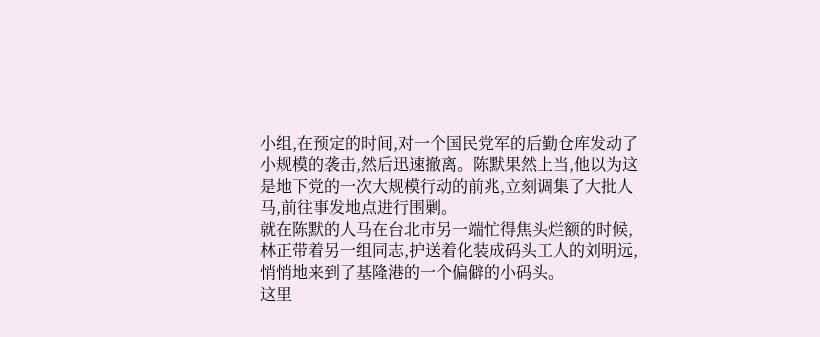小组,在预定的时间,对一个国民党军的后勤仓库发动了小规模的袭击,然后迅速撤离。陈默果然上当,他以为这是地下党的一次大规模行动的前兆,立刻调集了大批人马,前往事发地点进行围剿。
就在陈默的人马在台北市另一端忙得焦头烂额的时候,林正带着另一组同志,护送着化装成码头工人的刘明远,悄悄地来到了基隆港的一个偏僻的小码头。
这里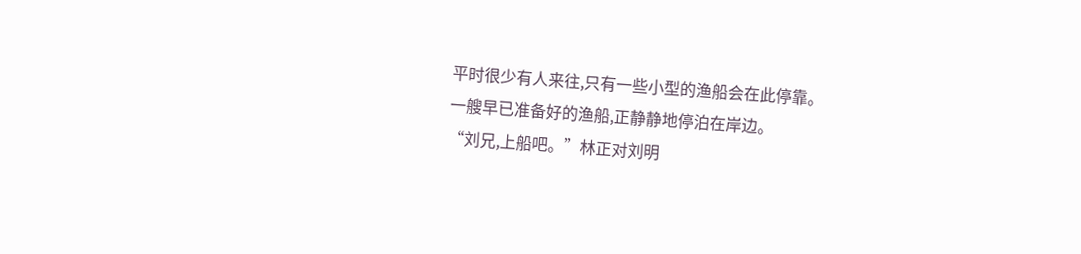平时很少有人来往,只有一些小型的渔船会在此停靠。
一艘早已准备好的渔船,正静静地停泊在岸边。
“刘兄,上船吧。”林正对刘明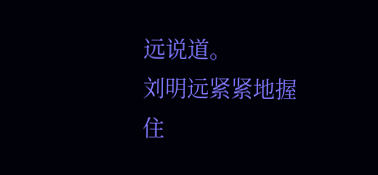远说道。
刘明远紧紧地握住